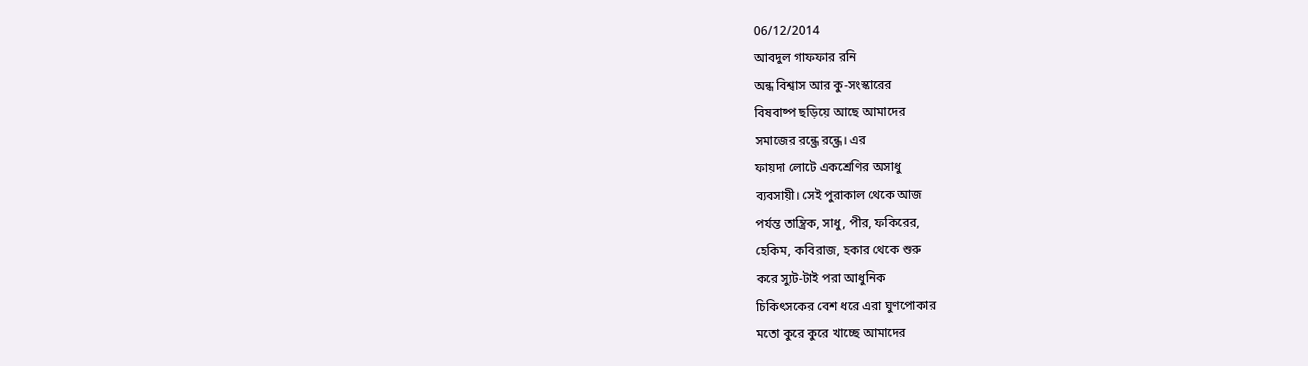06/12/2014
আবদুল গাফফার রনি
অন্ধ বিশ্বাস আর কু-সংস্কারের
বিষবাষ্প ছড়িয়ে আছে আমাদের
সমাজের রন্ধ্রে রন্ধ্রে। এর
ফায়দা লোটে একশ্রেণির অসাধু
ব্যবসায়ী। সেই পুরাকাল থেকে আজ
পর্যন্ত তান্ত্রিক, সাধু, পীর, ফকিরের,
হেকিম, কবিরাজ, হকার থেকে শুরু
করে স্যুট-টাই পরা আধুনিক
চিকিৎসকের বেশ ধরে এরা ঘুণপোকার
মতো কুরে কুরে খাচ্ছে আমাদের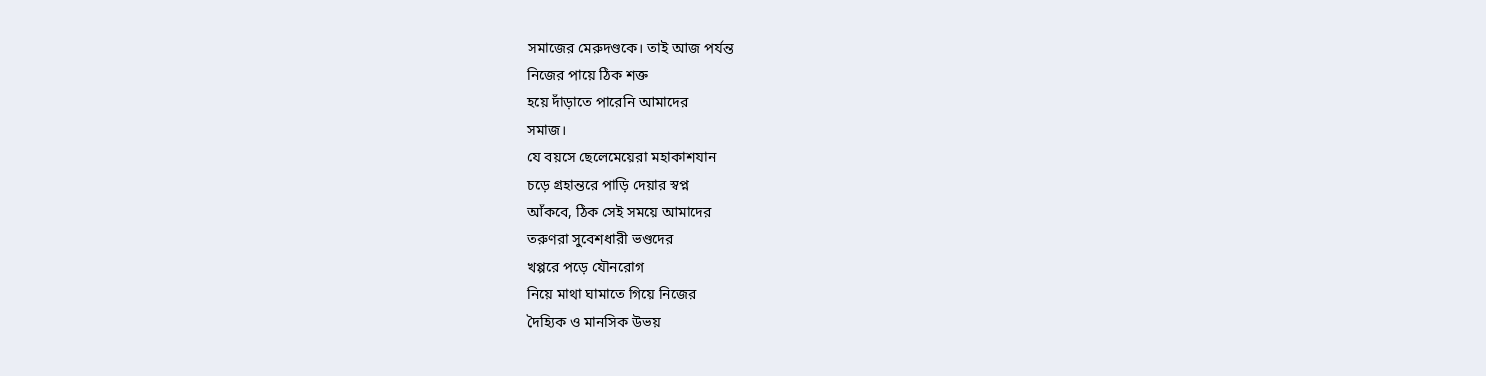সমাজের মেরুদণ্ডকে। তাই আজ পর্যন্ত
নিজের পায়ে ঠিক শক্ত
হয়ে দাঁড়াতে পারেনি আমাদের
সমাজ।
যে বয়সে ছেলেমেয়েরা মহাকাশযান
চড়ে গ্রহান্তরে পাড়ি দেয়ার স্বপ্ন
আঁকবে, ঠিক সেই সময়ে আমাদের
তরুণরা সুবেশধারী ভণ্ডদের
খপ্পরে পড়ে যৌনরোগ
নিয়ে মাথা ঘামাতে গিয়ে নিজের
দৈহ্যিক ও মানসিক উভয়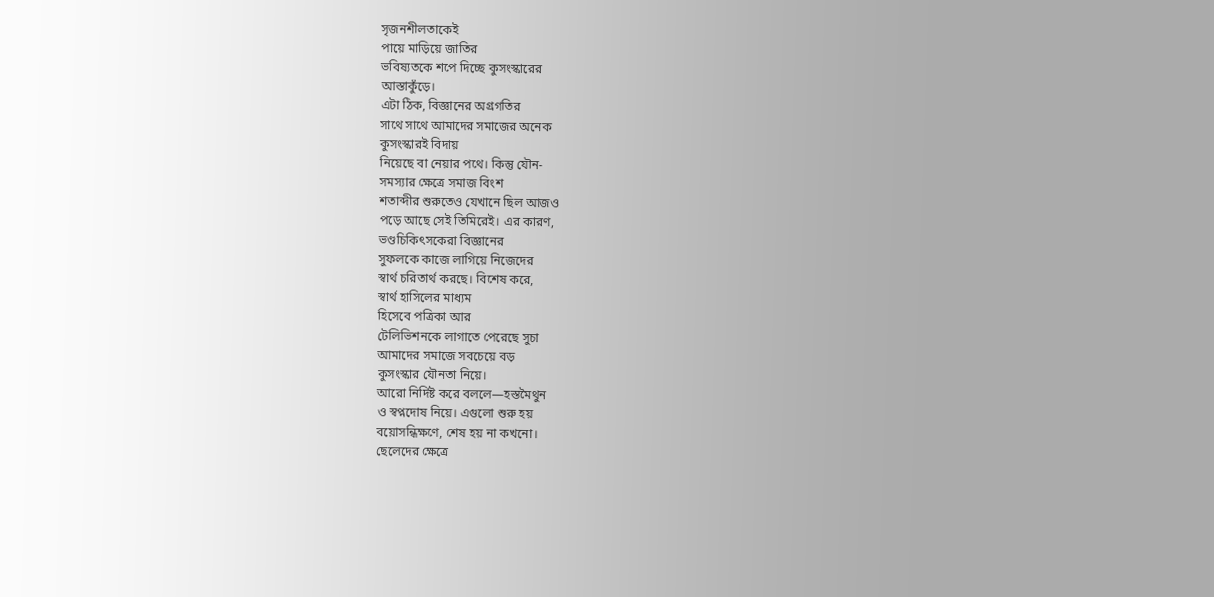সৃজনশীলতাকেই
পায়ে মাড়িয়ে জাতির
ভবিষ্যতকে শপে দিচ্ছে কুসংস্কারের
আস্তাকুঁড়ে।
এটা ঠিক, বিজ্ঞানের অগ্রগতির
সাথে সাথে আমাদের সমাজের অনেক
কুসংস্কারই বিদায়
নিয়েছে বা নেয়ার পথে। কিন্তু যৌন-
সমস্যার ক্ষেত্রে সমাজ বিংশ
শতাব্দীর শুরুতেও যেখানে ছিল আজও
পড়ে আছে সেই তিমিরেই। এর কারণ,
ভণ্ডচিকিৎসকেরা বিজ্ঞানের
সুফলকে কাজে লাগিয়ে নিজেদের
স্বার্থ চরিতার্থ করছে। বিশেষ করে,
স্বার্থ হাসিলের মাধ্যম
হিসেবে পত্রিকা আর
টেলিভিশনকে লাগাতে পেরেছে সুচা
আমাদের সমাজে সবচেয়ে বড়
কুসংস্কার যৌনতা নিয়ে।
আরো নির্দিষ্ট করে বললে—হস্তমৈথুন
ও স্বপ্নদোষ নিয়ে। এগুলো শুরু হয়
বয়োসন্ধিক্ষণে, শেষ হয় না কখনো।
ছেলেদের ক্ষেত্রে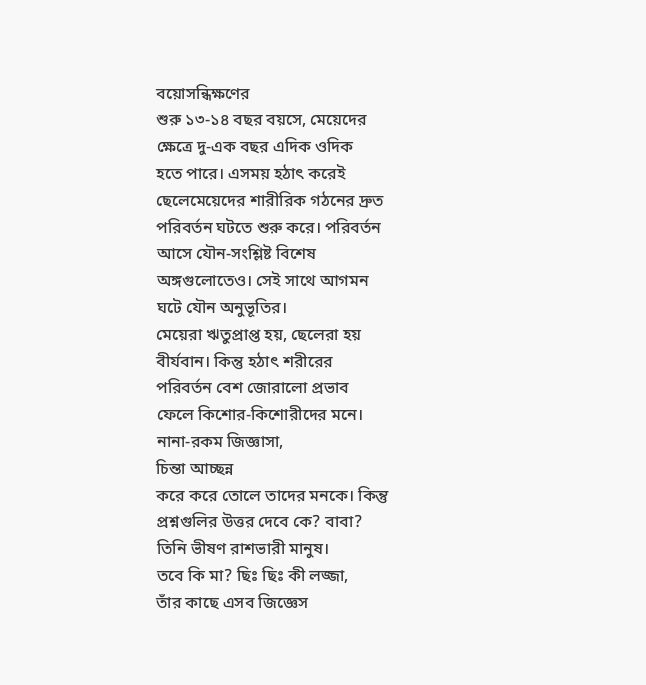বয়োসন্ধিক্ষণের
শুরু ১৩-১৪ বছর বয়সে, মেয়েদের
ক্ষেত্রে দু-এক বছর এদিক ওদিক
হতে পারে। এসময় হঠাৎ করেই
ছেলেমেয়েদের শারীরিক গঠনের দ্রুত
পরিবর্তন ঘটতে শুরু করে। পরিবর্তন
আসে যৌন-সংশ্লিষ্ট বিশেষ
অঙ্গগুলোতেও। সেই সাথে আগমন
ঘটে যৌন অনুভূতির।
মেয়েরা ঋতুপ্রাপ্ত হয়, ছেলেরা হয়
বীর্যবান। কিন্তু হঠাৎ শরীরের
পরিবর্তন বেশ জোরালো প্রভাব
ফেলে কিশোর-কিশোরীদের মনে।
নানা-রকম জিজ্ঞাসা,
চিন্তা আচ্ছন্ন
করে করে তোলে তাদের মনকে। কিন্তু
প্রশ্নগুলির উত্তর দেবে কে? বাবা?
তিনি ভীষণ রাশভারী মানুষ।
তবে কি মা? ছিঃ ছিঃ কী লজ্জা,
তাঁর কাছে এসব জিজ্ঞেস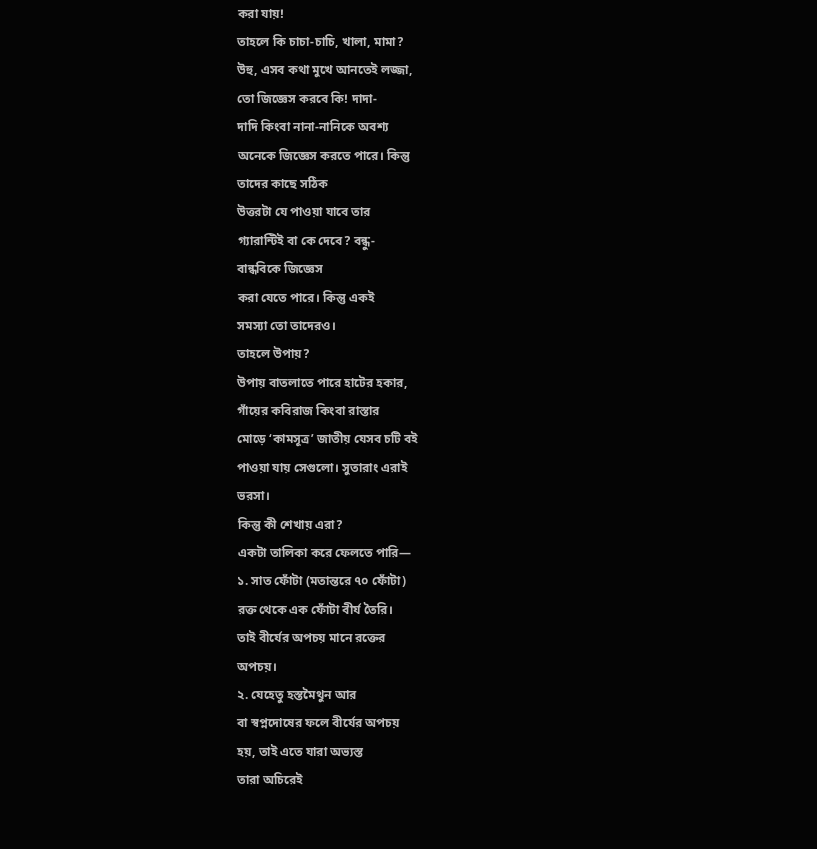করা যায়!
তাহলে কি চাচা-চাচি, খালা, মামা?
উহু, এসব কথা মুখে আনতেই লজ্জা,
তো জিজ্ঞেস করবে কি! দাদা-
দাদি কিংবা নানা-নানিকে অবশ্য
অনেকে জিজ্ঞেস করতে পারে। কিন্তু
তাদের কাছে সঠিক
উত্তরটা যে পাওয়া যাবে তার
গ্যারান্টিই বা কে দেবে? বন্ধু-
বান্ধবিকে জিজ্ঞেস
করা যেতে পারে। কিন্তু একই
সমস্যা তো তাদেরও।
তাহলে উপায়?
উপায় বাতলাতে পারে হাটের হকার,
গাঁয়ের কবিরাজ কিংবা রাস্তার
মোড়ে ‘কামসূত্র’ জাতীয় যেসব চটি বই
পাওয়া যায় সেগুলো। সুতারাং এরাই
ভরসা।
কিন্তু কী শেখায় এরা?
একটা তালিকা করে ফেলতে পারি—
১. সাত ফোঁটা (মতান্তরে ৭০ ফোঁটা)
রক্ত থেকে এক ফোঁটা বীর্য তৈরি।
তাই বীর্যের অপচয় মানে রক্তের
অপচয়।
২. যেহেতু হস্তমৈথুন আর
বা স্বপ্নদোষের ফলে বীর্যের অপচয়
হয়, তাই এতে যারা অভ্যস্ত
তারা অচিরেই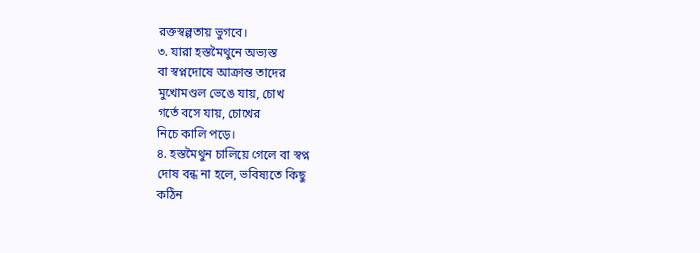রক্তস্বল্পতায় ভুগবে।
৩. যারা হস্তমৈথুনে অভ্যস্ত
বা স্বপ্নদোষে আক্রান্ত তাদের
মুখোমণ্ডল ভেঙে যায়, চোখ
গর্তে বসে যায়, চোখের
নিচে কালি পড়ে।
৪. হস্তমৈথুন চালিয়ে গেলে বা স্বপ্ন
দোষ বন্ধ না হলে, ভবিষ্যতে কিছু
কঠিন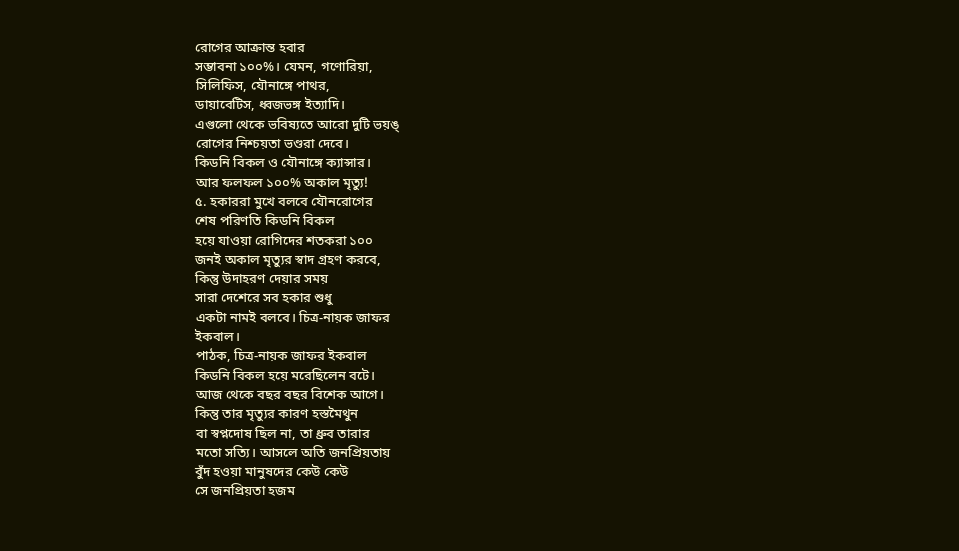রোগের আক্রান্ত হবার
সম্ভাবনা ১০০%। যেমন, গণোরিয়া,
সিলিফিস, যৌনাঙ্গে পাথর,
ডায়াবেটিস, ধ্বজভঙ্গ ইত্যাদি।
এগুলো থেকে ভবিষ্যতে আরো দুটি ভয়ঙ্
রোগের নিশ্চয়তা ভণ্ডরা দেবে।
কিডনি বিকল ও যৌনাঙ্গে ক্যান্সার।
আর ফলফল ১০০% অকাল মৃত্যু!
৫. হকাররা মুখে বলবে যৌনরোগের
শেষ পরিণতি কিডনি বিকল
হয়ে যাওয়া রোগিদের শতকরা ১০০
জনই অকাল মৃত্যুর স্বাদ গ্রহণ করবে,
কিন্তু উদাহরণ দেয়ার সময়
সারা দেশেরে সব হকার শুধু
একটা নামই বলবে। চিত্র-নায়ক জাফর
ইকবাল।
পাঠক, চিত্র-নায়ক জাফর ইকবাল
কিডনি বিকল হয়ে মরেছিলেন বটে।
আজ থেকে বছর বছর বিশেক আগে।
কিন্তু তার মৃত্যুর কারণ হস্তমৈথুন
বা স্বপ্নদোষ ছিল না, তা ধ্রুব তারার
মতো সত্যি। আসলে অতি জনপ্রিয়তায়
বুঁদ হওয়া মানুষদের কেউ কেউ
সে জনপ্রিয়তা হজম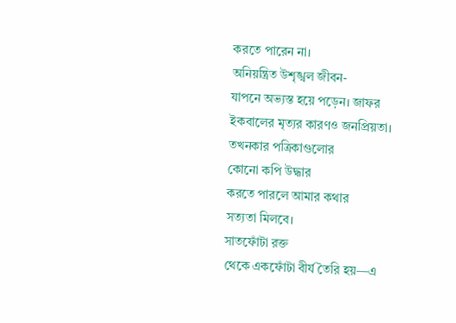করতে পারেন না।
অনিয়ন্ত্রিত উশৃঙ্খল জীবন-
যাপনে অভ্যস্ত হয়ে পড়েন। জাফর
ইকবালের মৃত্যর কারণও জনপ্রিয়তা।
তখনকার পত্রিকাগুলোর
কোনো কপি উদ্ধার
করতে পারলে আমার কথার
সত্যতা মিলবে।
সাতফোঁটা রক্ত
থেকে একফোঁটা বীর্য তৈরি হয়—এ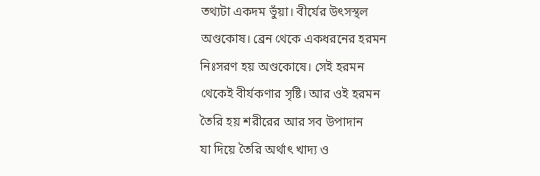তথ্যটা একদম ভুঁয়া। বীর্যের উৎসস্থল
অণ্ডকোষ। ব্রেন থেকে একধরনের হরমন
নিঃসরণ হয় অণ্ডকোষে। সেই হরমন
থেকেই বীর্যকণার সৃষ্টি। আর ওই হরমন
তৈরি হয় শরীরের আর সব উপাদান
যা দিয়ে তৈরি অর্থাৎ খাদ্য ও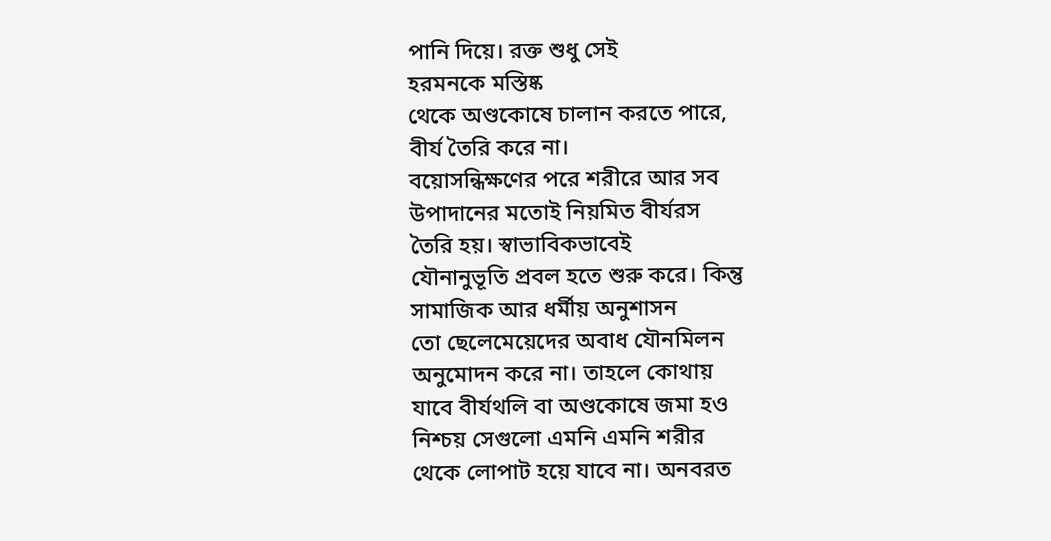পানি দিয়ে। রক্ত শুধু সেই
হরমনকে মস্তিষ্ক
থেকে অণ্ডকোষে চালান করতে পারে,
বীর্য তৈরি করে না।
বয়োসন্ধিক্ষণের পরে শরীরে আর সব
উপাদানের মতোই নিয়মিত বীর্যরস
তৈরি হয়। স্বাভাবিকভাবেই
যৌনানুভূতি প্রবল হতে শুরু করে। কিন্তু
সামাজিক আর ধর্মীয় অনুশাসন
তো ছেলেমেয়েদের অবাধ যৌনমিলন
অনুমোদন করে না। তাহলে কোথায়
যাবে বীর্যথলি বা অণ্ডকোষে জমা হও
নিশ্চয় সেগুলো এমনি এমনি শরীর
থেকে লোপাট হয়ে যাবে না। অনবরত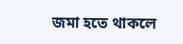জমা হতে থাকলে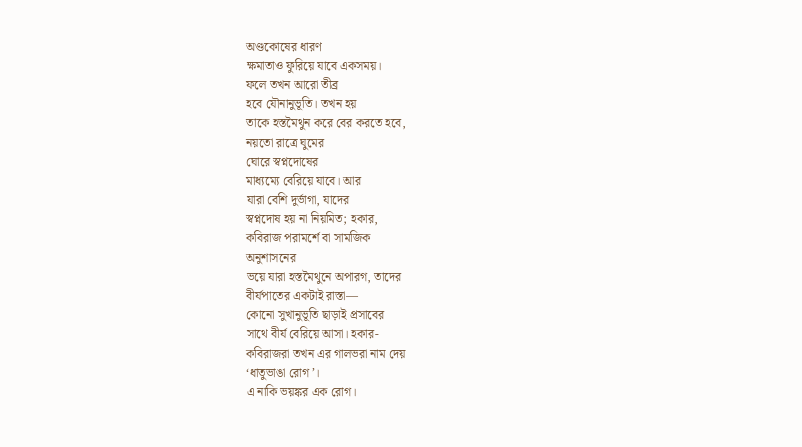অণ্ডকোষের ধারণ
ক্ষমাতাও ফুরিয়ে যাবে একসময়।
ফলে তখন আরো তীব্র
হবে যৌনানুভূতি। তখন হয়
তাকে হস্তমৈথুন করে বের করতে হবে,
নয়তো রাত্রে ঘুমের
ঘোরে স্বপ্নদোষের
মাধ্যম্যে বেরিয়ে যাবে। আর
যারা বেশি দুর্ভাগা, যাদের
স্বপ্নদোষ হয় না নিয়মিত; হকার,
কবিরাজ পরামর্শে বা সামজিক
অনুশাসনের
ভয়ে যারা হস্তমৈথুনে অপারগ, তাদের
বীর্যপাতের একটাই রাস্তা—
কোনো সুখানুভূতি ছাড়াই প্রসাবের
সাথে বীর্য বেরিয়ে আসা। হকার-
কবিরাজরা তখন এর গালভরা নাম দেয়
‘ধাতুভাঙা রোগ’।
এ নাকি ভয়ঙ্কর এক রোগ।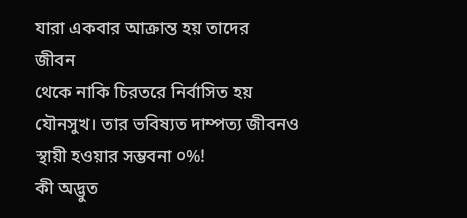যারা একবার আক্রান্ত হয় তাদের
জীবন
থেকে নাকি চিরতরে নির্বাসিত হয়
যৌনসুখ। তার ভবিষ্যত দাম্পত্য জীবনও
স্থায়ী হওয়ার সম্ভবনা ০%!
কী অদ্ভুত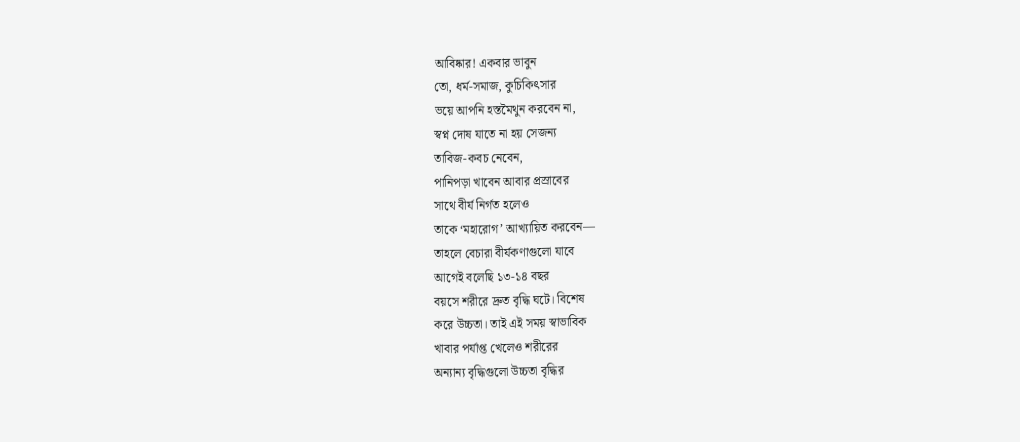আবিষ্কার! একবার ভাবুন
তো, ধর্ম-সমাজ, কুচিকিৎসার
ভয়ে আপনি হস্তমৈথুন করবেন না,
স্বপ্ন দোষ যাতে না হয় সেজন্য
তাবিজ-কবচ নেবেন,
পানিপড়া খাবেন আবার প্রস্রাবের
সাথে বীর্য নির্গত হলেও
তাকে ‘মহারোগ’ আখ্যায়িত করবেন—
তাহলে বেচারা বীর্যকণাগুলো যাবে
আগেই বলেছি ১৩-১৪ বছর
বয়সে শরীরে দ্রুত বৃদ্ধি ঘটে। বিশেষ
করে উচ্চতা। তাই এই সময় স্বাভাবিক
খাবার পর্যাপ্ত খেলেও শরীরের
অন্যান্য বৃদ্ধিগুলো উচ্চতা বৃদ্ধির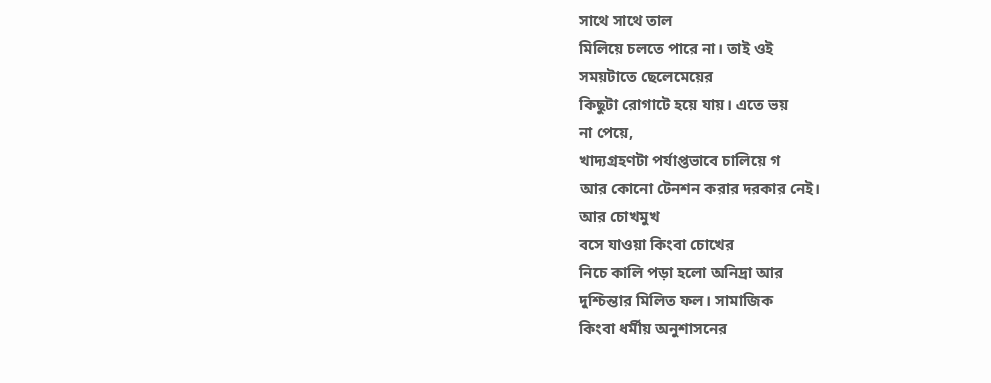সাথে সাথে তাল
মিলিয়ে চলতে পারে না। তাই ওই
সময়টাতে ছেলেমেয়ের
কিছুটা রোগাটে হয়ে যায়। এতে ভয়
না পেয়ে,
খাদ্যগ্রহণটা পর্যাপ্তভাবে চালিয়ে গ
আর কোনো টেনশন করার দরকার নেই।
আর চোখমুখ
বসে যাওয়া কিংবা চোখের
নিচে কালি পড়া হলো অনিদ্রা আর
দুশ্চিন্তার মিলিত ফল। সামাজিক
কিংবা ধর্মীয় অনুশাসনের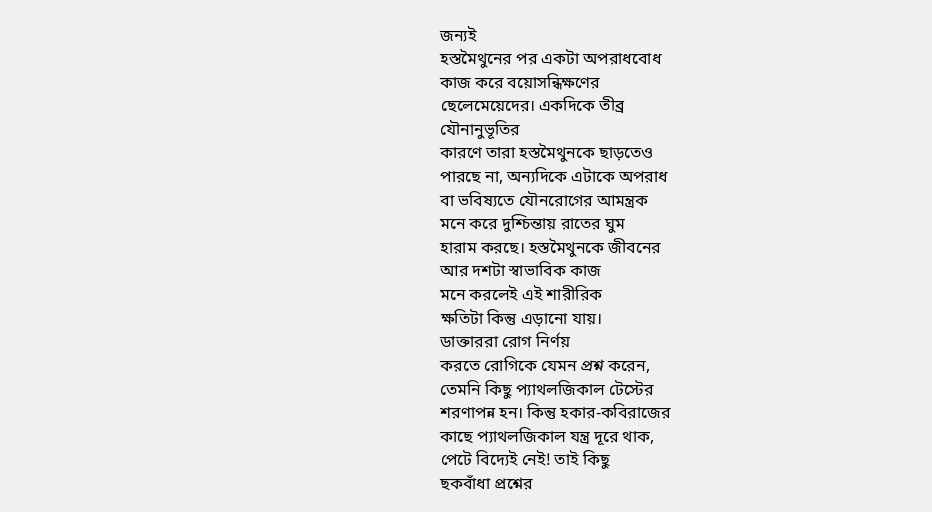জন্যই
হস্তমৈথুনের পর একটা অপরাধবোধ
কাজ করে বয়োসন্ধিক্ষণের
ছেলেমেয়েদের। একদিকে তীব্র
যৌনানুভূতির
কারণে তারা হস্তমৈথুনকে ছাড়তেও
পারছে না, অন্যদিকে এটাকে অপরাধ
বা ভবিষ্যতে যৌনরোগের আমন্ত্রক
মনে করে দুশ্চিন্তায় রাতের ঘুম
হারাম করছে। হস্তমৈথুনকে জীবনের
আর দশটা স্বাভাবিক কাজ
মনে করলেই এই শারীরিক
ক্ষতিটা কিন্তু এড়ানো যায়।
ডাক্তাররা রোগ নির্ণয়
করতে রোগিকে যেমন প্রশ্ন করেন,
তেমনি কিছু প্যাথলজিকাল টেস্টের
শরণাপন্ন হন। কিন্তু হকার-কবিরাজের
কাছে প্যাথলজিকাল যন্ত্র দূরে থাক,
পেটে বিদ্যেই নেই! তাই কিছু
ছকবাঁধা প্রশ্নের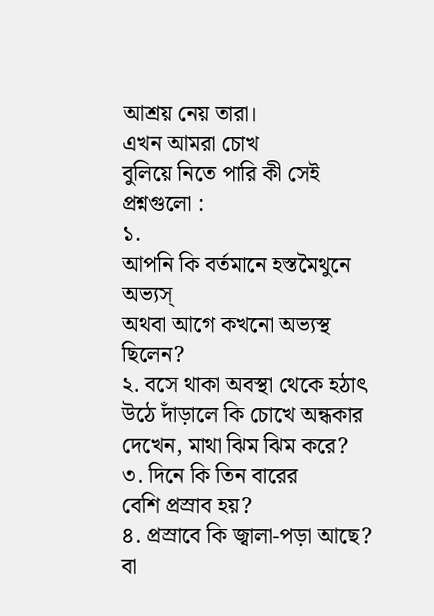আশ্রয় নেয় তারা।
এখন আমরা চোখ
বুলিয়ে নিতে পারি কী সেই
প্রশ্নগুলো :
১.
আপনি কি বর্তমানে হস্তমৈথুনে অভ্যস্
অথবা আগে কখনো অভ্যস্থ ছিলেন?
২. বসে থাকা অবস্থা থেকে হঠাৎ
উঠে দাঁড়ালে কি চোখে অন্ধকার
দেখেন, মাথা ঝিম ঝিম করে?
৩. দিনে কি তিন বারের
বেশি প্রস্রাব হয়?
৪. প্রস্রাবে কি জ্বালা-পড়া আছে?
বা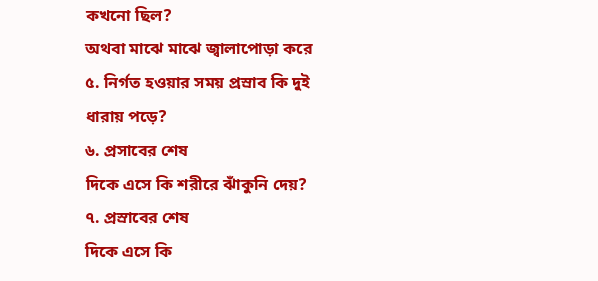কখনো ছিল?
অথবা মাঝে মাঝে জ্বালাপোড়া করে
৫. নির্গত হওয়ার সময় প্রস্রাব কি দুই
ধারায় পড়ে?
৬. প্রসাবের শেষ
দিকে এসে কি শরীরে ঝাঁকুনি দেয়?
৭. প্রস্রাবের শেষ
দিকে এসে কি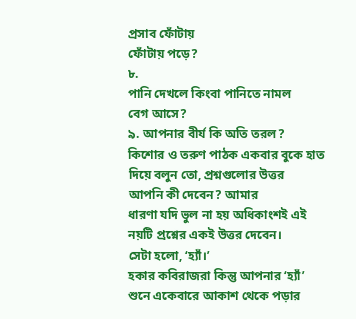প্রসাব ফোঁটায়
ফোঁটায় পড়ে?
৮.
পানি দেখলে কিংবা পানিতে নামল
বেগ আসে?
৯. আপনার বীর্য কি অতি তরল?
কিশোর ও তরুণ পাঠক একবার বুকে হাত
দিয়ে বলুন তো, প্রশ্নগুলোর উত্তর
আপনি কী দেবেন? আমার
ধারণা যদি ভুল না হয় অধিকাংশই এই
নয়টি প্রশ্নের একই উত্তর দেবেন।
সেটা হলো, ‘হ্যাঁ।’
হকার কবিরাজরা কিন্তু আপনার ‘হ্যাঁ’
শুনে একেবারে আকাশ থেকে পড়ার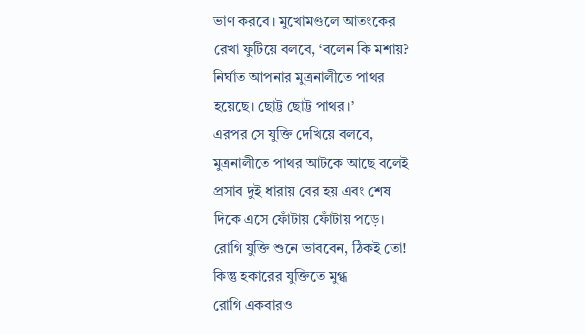ভাণ করবে। মুখোমণ্ডলে আতংকের
রেখা ফুটিয়ে বলবে, ‘বলেন কি মশায়?
নির্ঘাত আপনার মুত্রনালীতে পাথর
হয়েছে। ছোট্ট ছোট্ট পাথর।’
এরপর সে যুক্তি দেখিয়ে বলবে,
মুত্রনালীতে পাথর আটকে আছে বলেই
প্রসাব দুই ধারায় বের হয় এবং শেষ
দিকে এসে ফোঁটায় ফোঁটায় পড়ে।
রোগি যুক্তি শুনে ভাববেন, ঠিকই তো!
কিন্তু হকারের যুক্তিতে মুগ্ধ
রোগি একবারও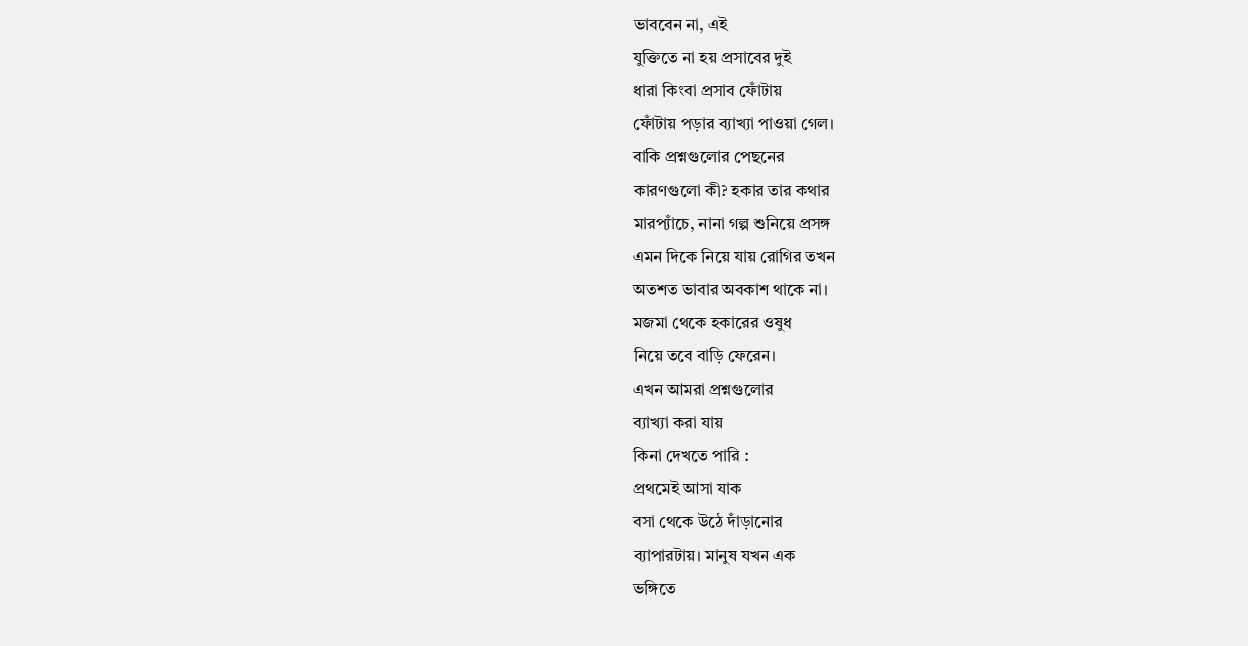ভাববেন না, এই
যুক্তিতে না হয় প্রসাবের দুই
ধারা কিংবা প্রসাব ফোঁটায়
ফোঁটায় পড়ার ব্যাখ্যা পাওয়া গেল।
বাকি প্রশ্নগুলোর পেছনের
কারণগুলো কী? হকার তার কথার
মারপ্যাঁচে, নানা গল্প শুনিয়ে প্রসঙ্গ
এমন দিকে নিয়ে যায় রোগির তখন
অতশত ভাবার অবকাশ থাকে না।
মজমা থেকে হকারের ওষুধ
নিয়ে তবে বাড়ি ফেরেন।
এখন আমরা প্রশ্নগুলোর
ব্যাখ্যা করা যায়
কিনা দেখতে পারি :
প্রথমেই আসা যাক
বসা থেকে উঠে দাঁড়ানোর
ব্যাপারটায়। মানুষ যখন এক
ভঙ্গিতে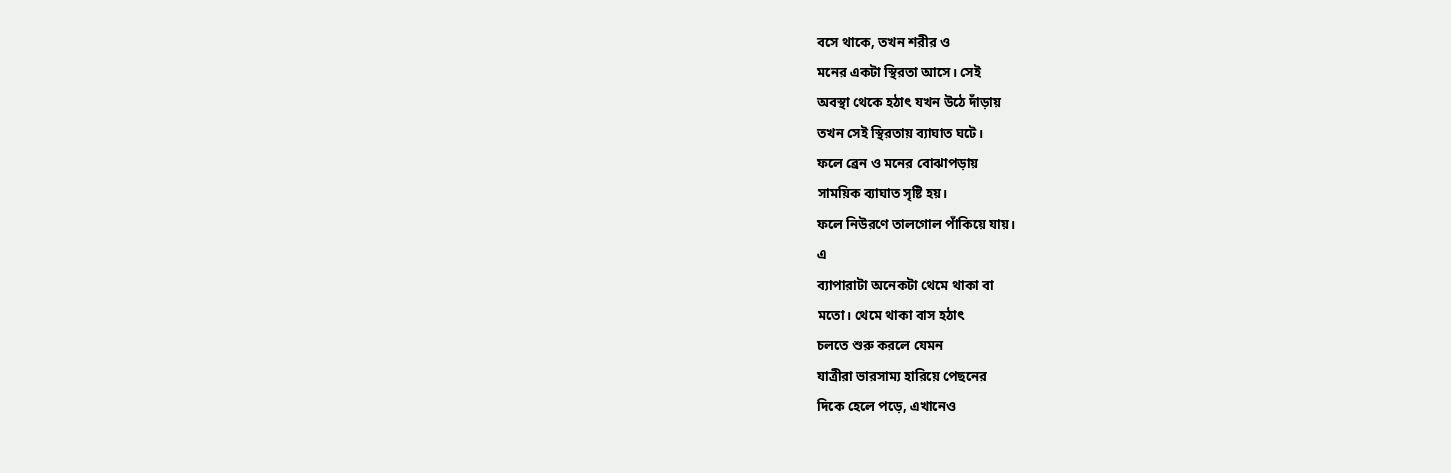বসে থাকে, তখন শরীর ও
মনের একটা স্থিরতা আসে। সেই
অবস্থা থেকে হঠাৎ যখন উঠে দাঁড়ায়
তখন সেই স্থিরতায় ব্যাঘাত ঘটে।
ফলে ব্রেন ও মনের বোঝাপড়ায়
সাময়িক ব্যাঘাত সৃষ্টি হয়।
ফলে নিউরণে তালগোল পাঁকিয়ে যায়।
এ
ব্যাপারাটা অনেকটা থেমে থাকা বা
মতো। থেমে থাকা বাস হঠাৎ
চলতে শুরু করলে যেমন
যাত্রীরা ভারসাম্য হারিয়ে পেছনের
দিকে হেলে পড়ে, এখানেও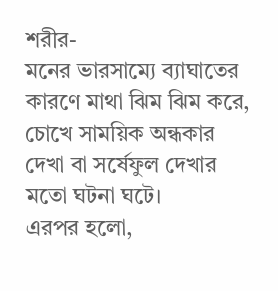শরীর-
মনের ভারসাম্যে ব্যাঘাতের
কারণে মাথা ঝিম ঝিম করে,
চোখে সাময়িক অন্ধকার
দেখা বা সর্ষেফুল দেখার
মতো ঘটনা ঘটে।
এরপর হলো,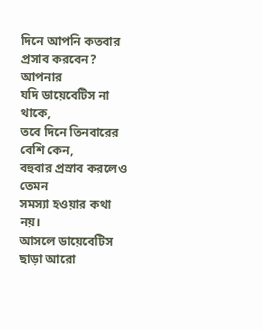দিনে আপনি কতবার
প্রসাব করবেন? আপনার
যদি ডায়েবেটিস না থাকে,
তবে দিনে তিনবারের বেশি কেন,
বহুবার প্রস্রাব করলেও তেমন
সমস্যা হওয়ার কথা নয়।
আসলে ডায়েবেটিস
ছাড়া আরো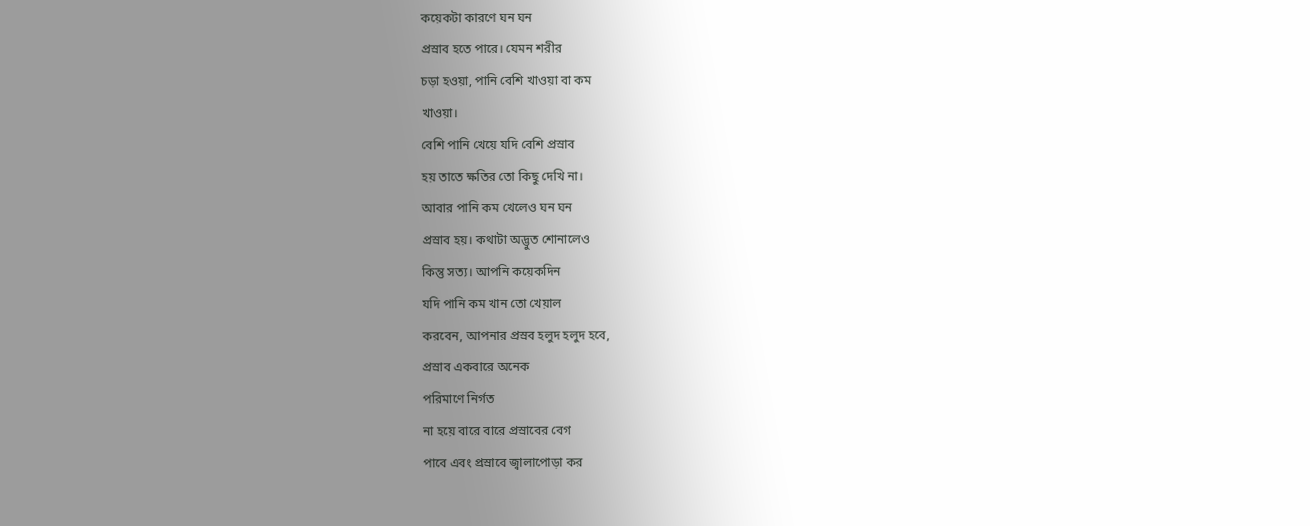কয়েকটা কারণে ঘন ঘন
প্রস্রাব হতে পারে। যেমন শরীর
চড়া হওয়া, পানি বেশি খাওয়া বা কম
খাওয়া।
বেশি পানি খেয়ে যদি বেশি প্রস্রাব
হয় তাতে ক্ষতির তো কিছু দেখি না।
আবার পানি কম খেলেও ঘন ঘন
প্রস্রাব হয়। কথাটা অদ্ভুত শোনালেও
কিন্তু সত্য। আপনি কয়েকদিন
যদি পানি কম খান তো খেয়াল
করবেন, আপনার প্রস্রব হলুদ হলুদ হবে,
প্রস্রাব একবারে অনেক
পরিমাণে নির্গত
না হয়ে বারে বারে প্রস্রাবের বেগ
পাবে এবং প্রস্রাবে জ্বালাপোড়া কর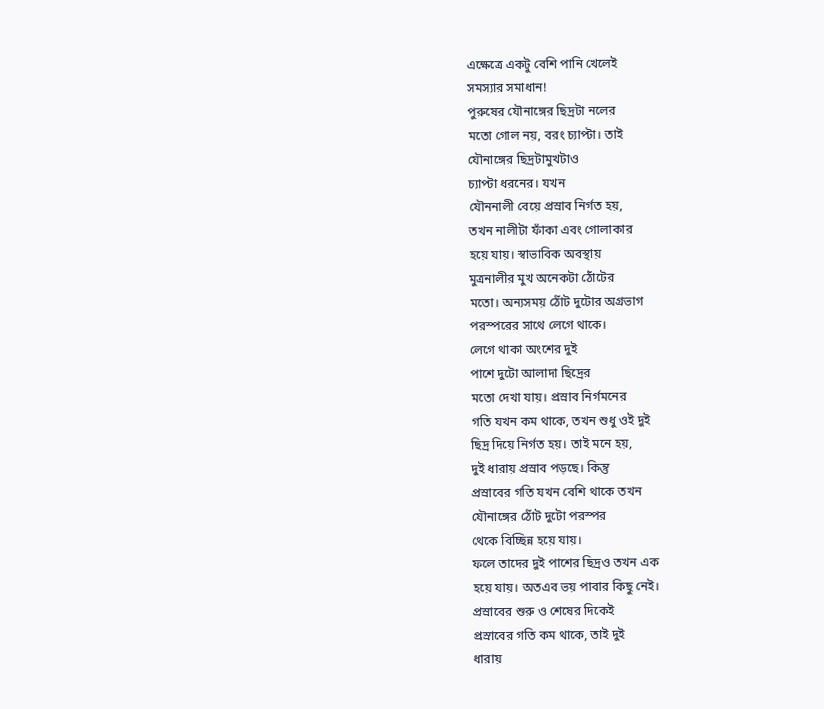এক্ষেত্রে একটু বেশি পানি খেলেই
সমস্যার সমাধান!
পুরুষের যৌনাঙ্গের ছিদ্রটা নলের
মতো গোল নয়, বরং চ্যাপ্টা। তাই
যৌনাঙ্গের ছিদ্রটামুখটাও
চ্যাপ্টা ধরনের। যখন
যৌননালী বেয়ে প্রস্রাব নির্গত হয়,
তখন নালীটা ফাঁকা এবং গোলাকার
হয়ে যায়। স্বাভাবিক অবস্থায়
মুত্রনালীর মুখ অনেকটা ঠোঁটের
মতো। অন্যসময় ঠোঁট দুটোর অগ্রভাগ
পরস্পরের সাথে লেগে থাকে।
লেগে থাকা অংশের দুই
পাশে দুটো আলাদা ছিদ্রের
মতো দেখা যায়। প্রস্রাব নির্গমনের
গতি যখন কম থাকে, তখন শুধু ওই দুই
ছিদ্র দিয়ে নির্গত হয়। তাই মনে হয়,
দুই ধারায় প্রস্রাব পড়ছে। কিন্তু
প্রস্রাবের গতি যখন বেশি থাকে তখন
যৌনাঙ্গের ঠোঁট দুটো পরস্পর
থেকে বিচ্ছিন্ন হয়ে যায়।
ফলে তাদের দুই পাশের ছিদ্রও তখন এক
হয়ে যায়। অতএব ভয় পাবার কিছু নেই।
প্রস্রাবের শুরু ও শেষের দিকেই
প্রস্রাবের গতি কম থাকে, তাই দুই
ধারায়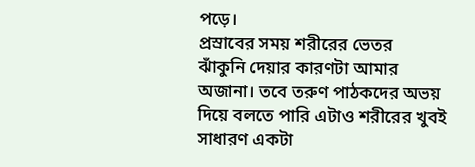পড়ে।
প্রস্রাবের সময় শরীরের ভেতর
ঝাঁকুনি দেয়ার কারণটা আমার
অজানা। তবে তরুণ পাঠকদের অভয়
দিয়ে বলতে পারি এটাও শরীরের খুবই
সাধারণ একটা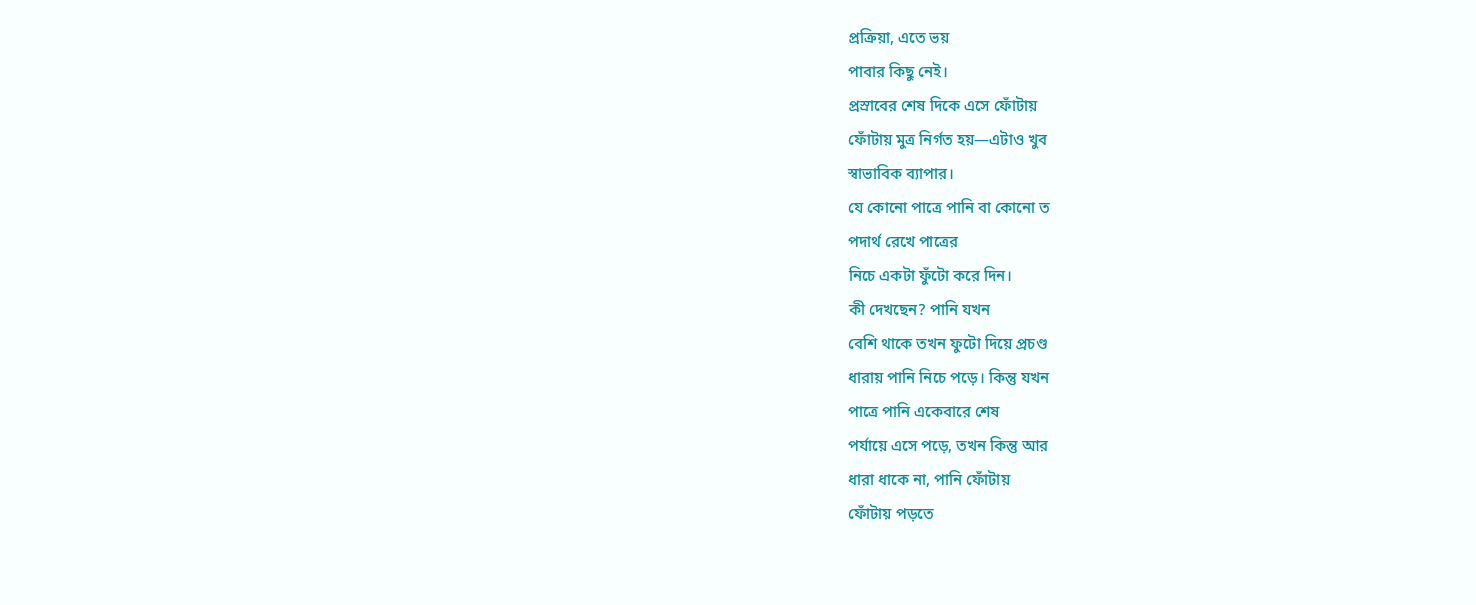প্রক্রিয়া, এতে ভয়
পাবার কিছু নেই।
প্রস্রাবের শেষ দিকে এসে ফোঁটায়
ফোঁটায় মুত্র নির্গত হয়—এটাও খুব
স্বাভাবিক ব্যাপার।
যে কোনো পাত্রে পানি বা কোনো ত
পদার্থ রেখে পাত্রের
নিচে একটা ফুঁটো করে দিন।
কী দেখছেন? পানি যখন
বেশি থাকে তখন ফুটো দিয়ে প্রচণ্ড
ধারায় পানি নিচে পড়ে। কিন্তু যখন
পাত্রে পানি একেবারে শেষ
পর্যায়ে এসে পড়ে, তখন কিন্তু আর
ধারা ধাকে না, পানি ফোঁটায়
ফোঁটায় পড়তে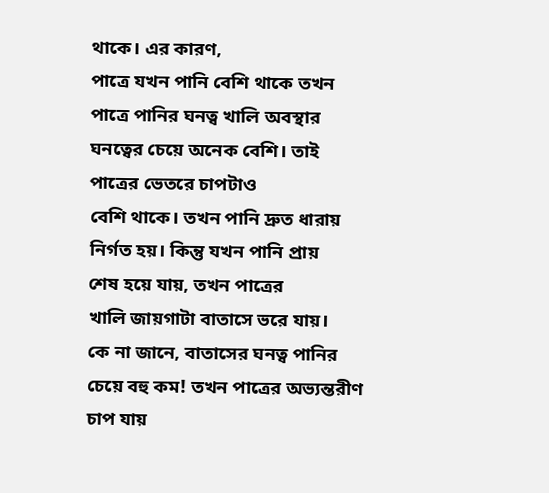থাকে। এর কারণ,
পাত্রে যখন পানি বেশি থাকে তখন
পাত্রে পানির ঘনত্ব খালি অবস্থার
ঘনত্বের চেয়ে অনেক বেশি। তাই
পাত্রের ভেতরে চাপটাও
বেশি থাকে। তখন পানি দ্রুত ধারায়
নির্গত হয়। কিন্তু যখন পানি প্রায়
শেষ হয়ে যায়, তখন পাত্রের
খালি জায়গাটা বাতাসে ভরে যায়।
কে না জানে, বাতাসের ঘনত্ব পানির
চেয়ে বহু কম! তখন পাত্রের অভ্যন্তরীণ
চাপ যায়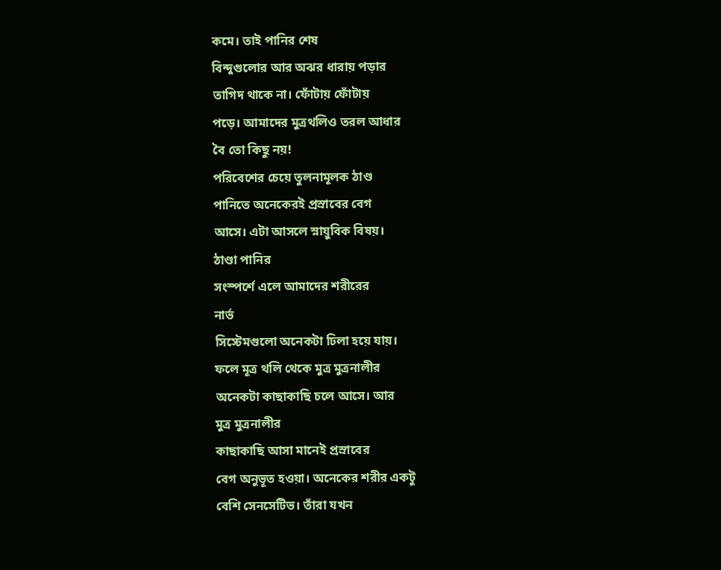কমে। তাই পানির শেষ
বিন্দুগুলোর আর অঝর ধারায় পড়ার
তাগিদ থাকে না। ফোঁটায় ফোঁটায়
পড়ে। আমাদের মুত্রথলিও তরল আধার
বৈ তো কিছু নয়!
পরিবেশের চেয়ে তুলনামূলক ঠাণ্ড
পানিতে অনেকেরই প্রস্রাবের বেগ
আসে। এটা আসলে স্নায়ুবিক বিষয়।
ঠাণ্ডা পানির
সংস্পর্শে এলে আমাদের শরীরের
নার্ভ
সিস্টেমগুলো অনেকটা ঢিলা হয়ে যায়।
ফলে মূত্র থলি থেকে মুত্র মুত্রনালীর
অনেকটা কাছাকাছি চলে আসে। আর
মুত্র মুত্রনালীর
কাছাকাছি আসা মানেই প্রস্রাবের
বেগ অনুভূত হওয়া। অনেকের শরীর একটু
বেশি সেনসেটিভ। তাঁরা যখন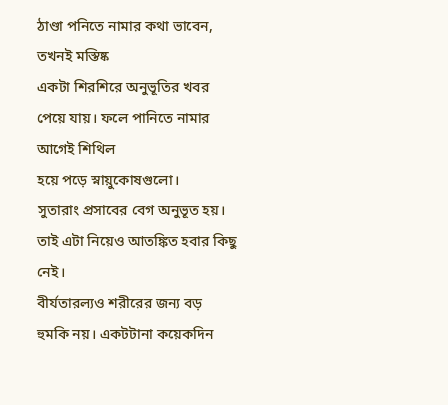ঠাণ্ডা পনিতে নামার কথা ভাবেন,
তখনই মস্তিষ্ক
একটা শিরশিরে অনুভূতির খবর
পেয়ে যায়। ফলে পানিতে নামার
আগেই শিথিল
হয়ে পড়ে স্নায়ুকোষগুলো।
সুতারাং প্রসাবের বেগ অনুভূত হয়।
তাই এটা নিয়েও আতঙ্কিত হবার কিছু
নেই।
বীর্যতারল্যও শরীরের জন্য বড়
হুমকি নয়। একটটানা কয়েকদিন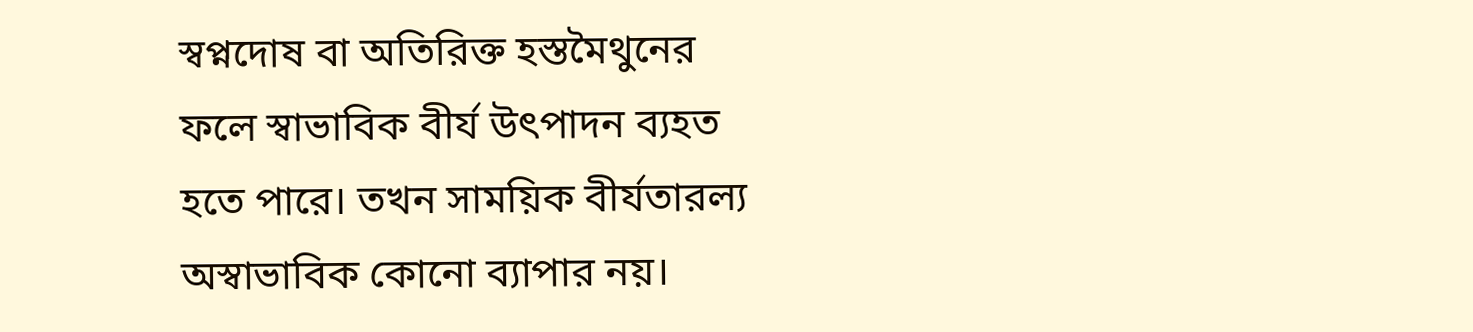স্বপ্নদোষ বা অতিরিক্ত হস্তমৈথুনের
ফলে স্বাভাবিক বীর্য উৎপাদন ব্যহত
হতে পারে। তখন সাময়িক বীর্যতারল্য
অস্বাভাবিক কোনো ব্যাপার নয়।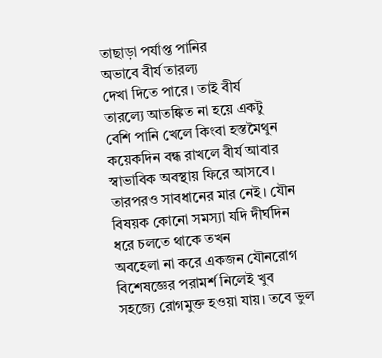তাছাড়া পর্যাপ্ত পানির
অভাবে বীর্য তারল্য
দেখা দিতে পারে। তাই বীর্য
তারল্যে আতঙ্কিত না হয়ে একটু
বেশি পানি খেলে কিংবা হস্তমৈথুন
কয়েকদিন বন্ধ রাখলে বীর্য আবার
স্বাভাবিক অবস্থায় ফিরে আসবে।
তারপরও সাবধানের মার নেই। যৌন
বিষয়ক কোনো সমস্যা যদি দীর্ঘদিন
ধরে চলতে থাকে তখন
অবহেলা না করে একজন যৌনরোগ
বিশেষজ্ঞের পরামর্শ নিলেই খুব
সহজ্যে রোগমুক্ত হওয়া যায়। তবে ভুল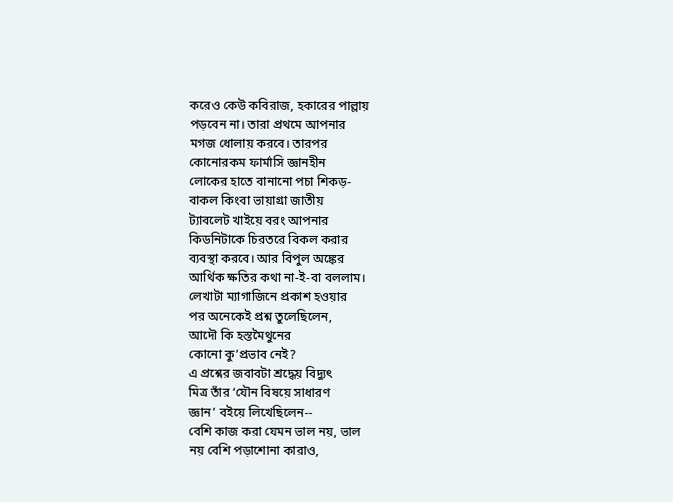করেও কেউ কবিরাজ, হকারের পাল্লায়
পড়বেন না। তারা প্রথমে আপনার
মগজ ধোলায় করবে। তারপর
কোনোরকম ফার্মাসি জ্ঞানহীন
লোকের হাতে বানানো পচা শিকড়-
বাকল কিংবা ভায়াগ্রা জাতীয়
ট্যাবলেট খাইয়ে বরং আপনার
কিডনিটাকে চিরতরে বিকল করার
ব্যবস্থা করবে। আর বিপুল অঙ্কের
আর্থিক ক্ষতির কথা না-ই-বা বললাম।
লেখাটা ম্যাগাজিনে প্রকাশ হওয়ার
পর অনেকেই প্রশ্ন তুলেছিলেন,
আদৌ কি হস্তমৈথুনের
কোনো কু’প্রভাব নেই?
এ প্রশ্নের জবাবটা শ্রদ্ধেয় বিদ্যুৎ
মিত্র তাঁর ‘যৌন বিষয়ে সাধারণ
জ্ঞান’ বইয়ে লিখেছিলেন--
বেশি কাজ করা যেমন ভাল নয়, ভাল
নয় বেশি পড়াশোনা কারাও,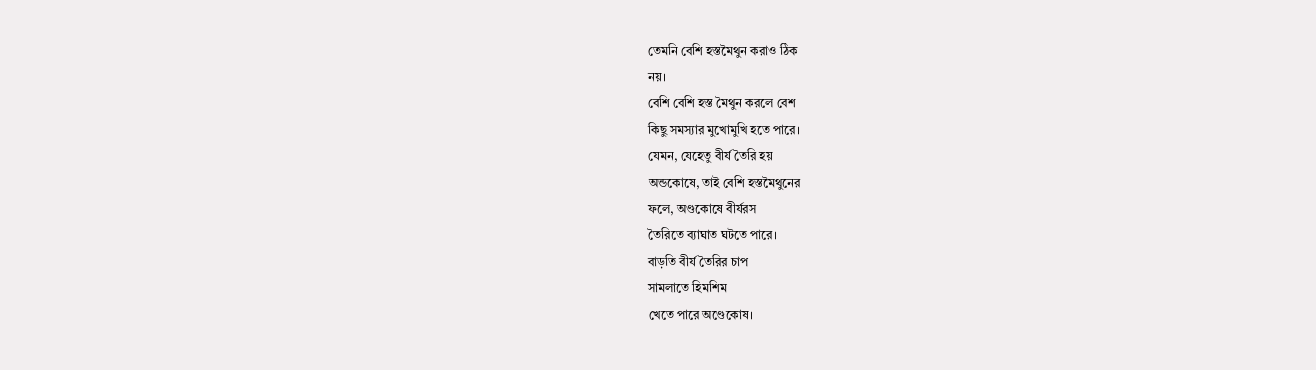তেমনি বেশি হস্তমৈথুন করাও ঠিক
নয়।
বেশি বেশি হস্ত মৈথুন করলে বেশ
কিছু সমস্যার মুখোমুখি হতে পারে।
যেমন, যেহেতু বীর্য তৈরি হয়
অন্ডকোষে, তাই বেশি হস্তমৈথুনের
ফলে, অণ্ডকোষে বীর্যরস
তৈরিতে ব্যাঘাত ঘটতে পারে।
বাড়তি বীর্য তৈরির চাপ
সামলাতে হিমশিম
খেতে পারে অণ্ডেকোষ।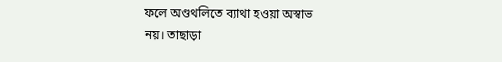ফলে অণ্ডথলিতে ব্যাথা হওয়া অস্বাভ
নয়। তাছাড়া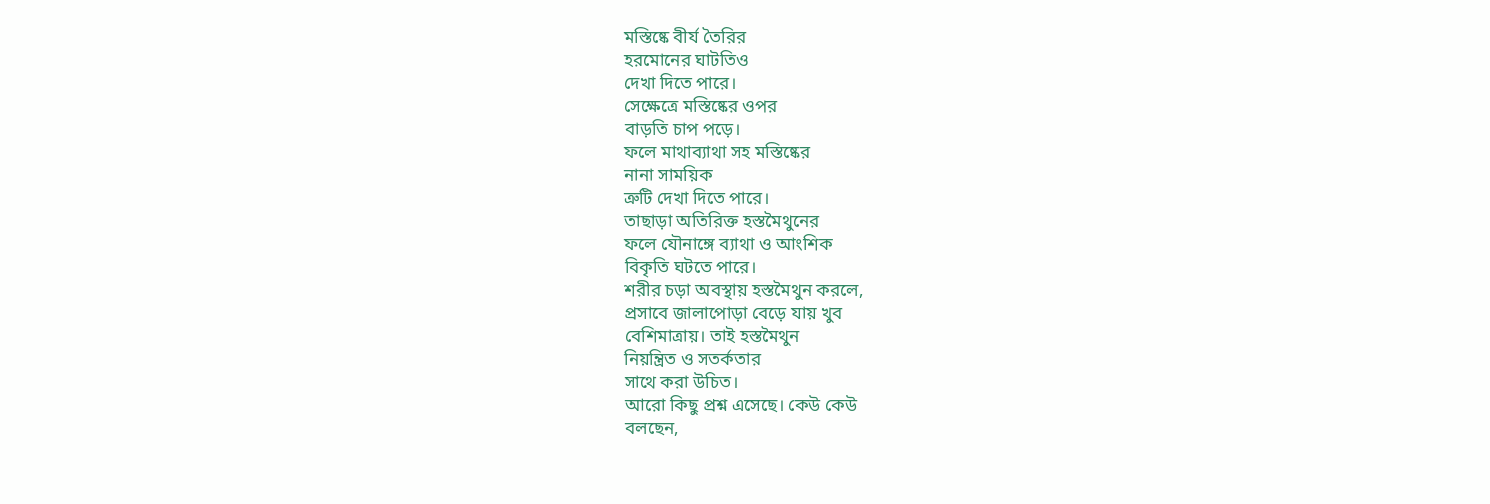মস্তিষ্কে বীর্য তৈরির
হরমোনের ঘাটতিও
দেখা দিতে পারে।
সেক্ষেত্রে মস্তিষ্কের ওপর
বাড়তি চাপ পড়ে।
ফলে মাথাব্যাথা সহ মস্তিষ্কের
নানা সাময়িক
ত্রুটি দেখা দিতে পারে।
তাছাড়া অতিরিক্ত হস্তমৈথুনের
ফলে যৌনাঙ্গে ব্যাথা ও আংশিক
বিকৃতি ঘটতে পারে।
শরীর চড়া অবস্থায় হস্তমৈথুন করলে,
প্রসাবে জালাপোড়া বেড়ে যায় খুব
বেশিমাত্রায়। তাই হস্তমৈথুন
নিয়ন্ত্রিত ও সতর্কতার
সাথে করা উচিত।
আরো কিছু প্রশ্ন এসেছে। কেউ কেউ
বলছেন,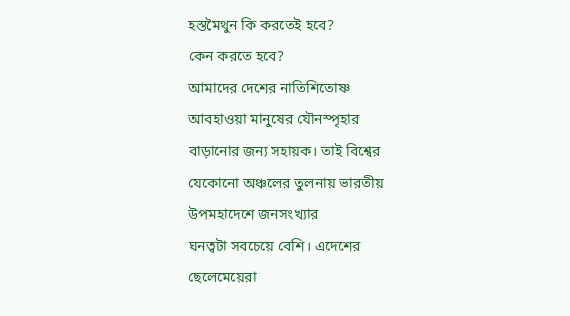হস্তমৈথুন কি করতেই হবে?
কেন করতে হবে?
আমাদের দেশের নাতিশিতোষ্ণ
আবহাওয়া মানুষের যৌনস্পৃহার
বাড়ানোর জন্য সহায়ক। তাই বিশ্বের
যেকোনো অঞ্চলের তুলনায় ভারতীয়
উপমহাদেশে জনসংখ্যার
ঘনত্বটা সবচেয়ে বেশি। এদেশের
ছেলেমেয়েরা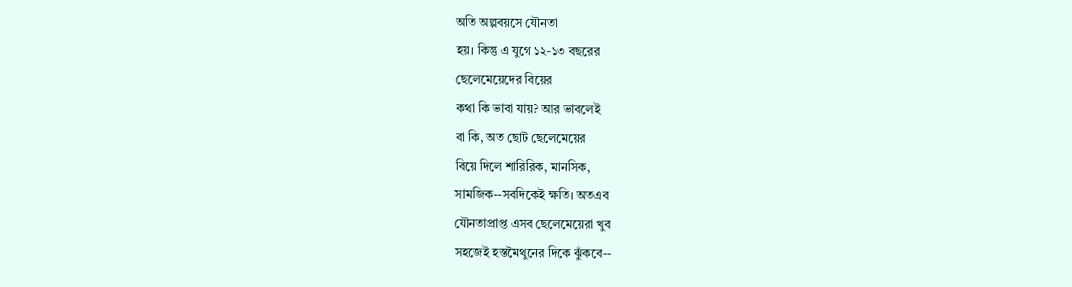অতি অল্পবয়সে যৌনতা
হয়। কিন্তু এ যুগে ১২-১৩ বছরের
ছেলেমেয়েদের বিয়ের
কথা কি ভাবা যায়? আর ভাবলেই
বা কি, অত ছোট ছেলেমেয়ের
বিয়ে দিলে শারিরিক, মানসিক,
সামজিক--সবদিকেই ক্ষতি। অতএব
যৌনতাপ্রাপ্ত এসব ছেলেমেয়েরা খুব
সহজেই হস্তমৈথুনের দিকে ঝুঁকবে--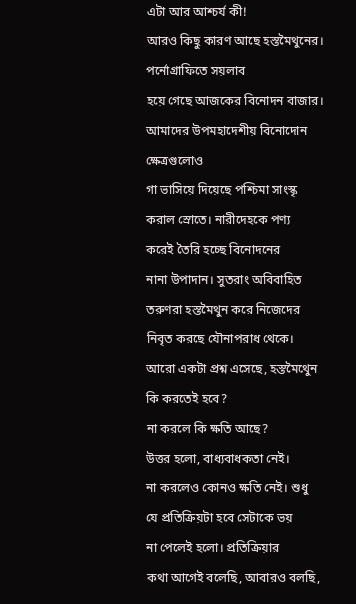এটা আর আশ্চর্য কী!
আরও কিছু কারণ আছে হস্তমৈথুনের।
পর্নোগ্রাফিতে সয়লাব
হয়ে গেছে আজকের বিনোদন বাজার।
আমাদের উপমহাদেশীয় বিনোদোন
ক্ষেত্রগুলোও
গা ভাসিয়ে দিয়েছে পশ্চিমা সাংস্কৃ
করাল স্রোতে। নারীদেহকে পণ্য
করেই তৈরি হচ্ছে বিনোদনের
নানা উপাদান। সুতরাং অবিবাহিত
তরুণরা হস্তমৈথুন করে নিজেদের
নিবৃত করছে যৌনাপরাধ থেকে।
আরো একটা প্রশ্ন এসেছে, হস্তমৈথেুন
কি করতেই হবে?
না করলে কি ক্ষতি আছে?
উত্তর হলো, বাধ্যবাধকতা নেই।
না করলেও কোনও ক্ষতি নেই। শুধু
যে প্রতিক্রিয়টা হবে সেটাকে ভয়
না পেলেই হলো। প্রতিক্রিয়ার
কথা আগেই বলেছি, আবারও বলছি,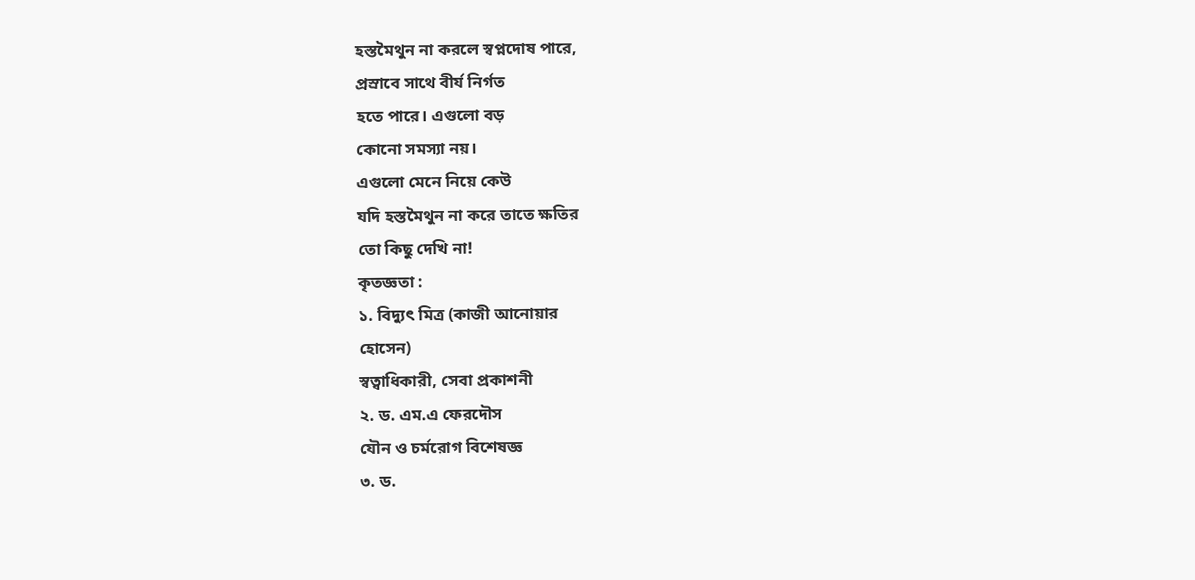হস্তমৈথুন না করলে স্বপ্নদোষ পারে,
প্রস্রাবে সাথে বীর্য নির্গত
হতে পারে। এগুলো বড়
কোনো সমস্যা নয়।
এগুলো মেনে নিয়ে কেউ
যদি হস্তমৈথুন না করে তাতে ক্ষতির
তো কিছু দেখি না!
কৃতজ্ঞতা :
১. বিদ্যুৎ মিত্র (কাজী আনোয়ার
হোসেন)
স্বত্বাধিকারী, সেবা প্রকাশনী
২. ড. এম.এ ফেরদৌস
যৌন ও চর্মরোগ বিশেষজ্ঞ
৩. ড.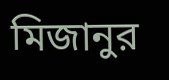মিজানুর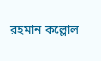রহমান কল্লোল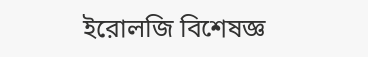ইরোলজি বিশেষজ্ঞ